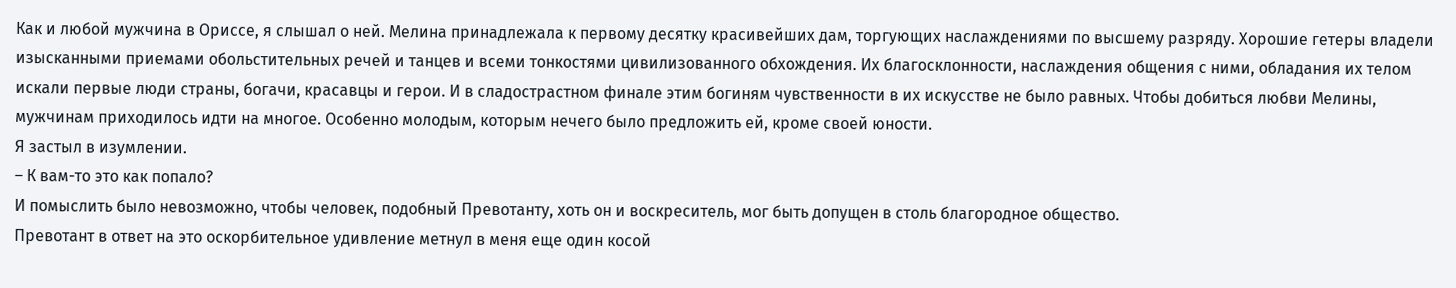Как и любой мужчина в Ориссе, я слышал о ней. Мелина принадлежала к первому десятку красивейших дам, торгующих наслаждениями по высшему разряду. Хорошие гетеры владели изысканными приемами обольстительных речей и танцев и всеми тонкостями цивилизованного обхождения. Их благосклонности, наслаждения общения с ними, обладания их телом искали первые люди страны, богачи, красавцы и герои. И в сладострастном финале этим богиням чувственности в их искусстве не было равных. Чтобы добиться любви Мелины, мужчинам приходилось идти на многое. Особенно молодым, которым нечего было предложить ей, кроме своей юности.
Я застыл в изумлении.
– К вам-то это как попало?
И помыслить было невозможно, чтобы человек, подобный Превотанту, хоть он и воскреситель, мог быть допущен в столь благородное общество.
Превотант в ответ на это оскорбительное удивление метнул в меня еще один косой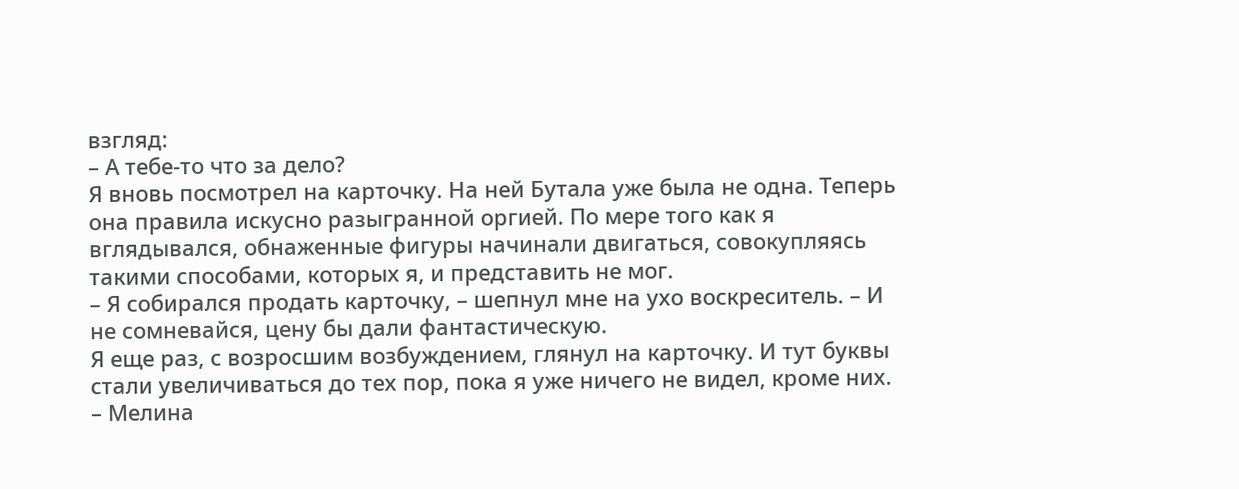взгляд:
– А тебе-то что за дело?
Я вновь посмотрел на карточку. На ней Бутала уже была не одна. Теперь она правила искусно разыгранной оргией. По мере того как я вглядывался, обнаженные фигуры начинали двигаться, совокупляясь такими способами, которых я, и представить не мог.
– Я собирался продать карточку, – шепнул мне на ухо воскреситель. – И не сомневайся, цену бы дали фантастическую.
Я еще раз, с возросшим возбуждением, глянул на карточку. И тут буквы стали увеличиваться до тех пор, пока я уже ничего не видел, кроме них.
– Мелина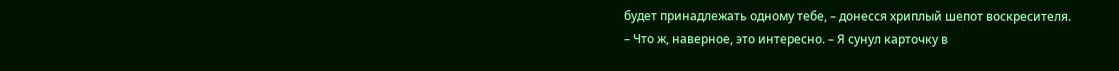будет принадлежать одному тебе, – донесся хриплый шепот воскресителя.
– Что ж, наверное, это интересно. – Я сунул карточку в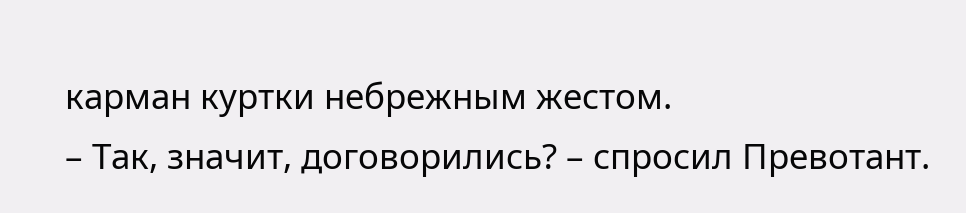карман куртки небрежным жестом.
– Так, значит, договорились? – спросил Превотант.